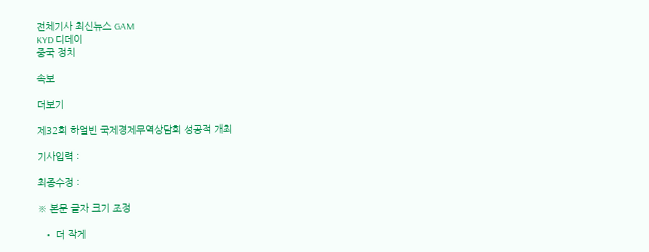전체기사 최신뉴스 GAM
KYD 디데이
중국 정치

속보

더보기

제32회 하얼빈 국제경제무역상담회 성공적 개최

기사입력 :

최종수정 :

※ 본문 글자 크기 조정

  • 더 작게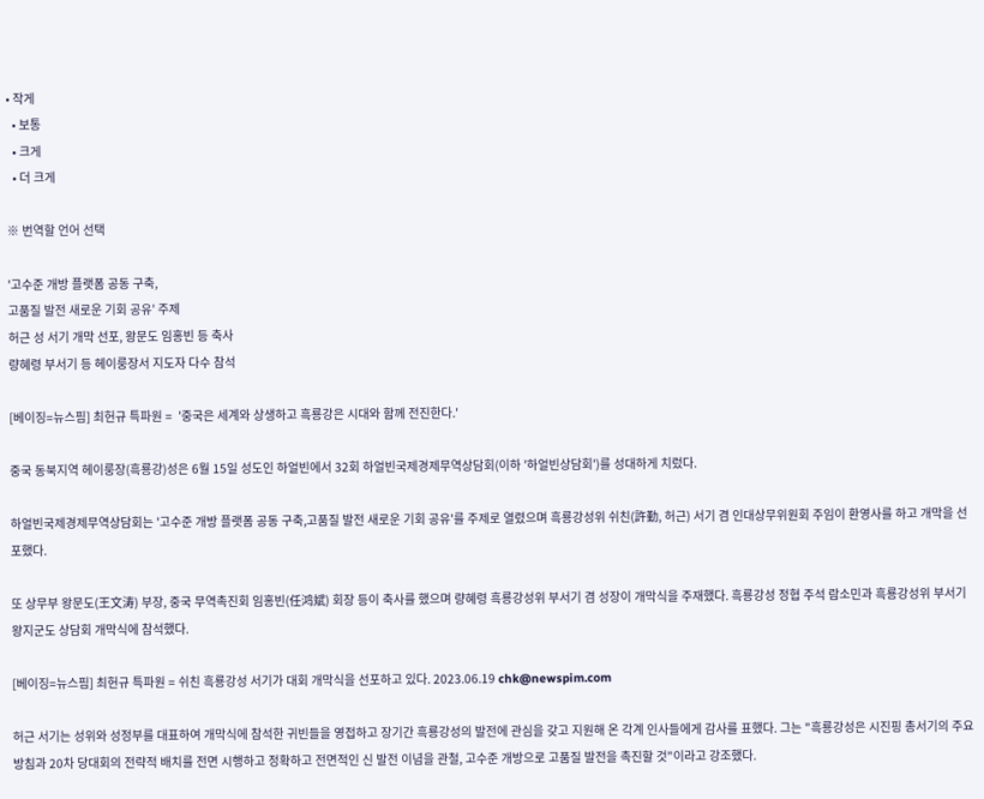• 작게
  • 보통
  • 크게
  • 더 크게

※ 번역할 언어 선택

'고수준 개방 플랫폼 공동 구축,
고품질 발전 새로운 기회 공유' 주제
허근 성 서기 개막 선포, 왕문도 임홍빈 등 축사
량혜령 부서기 등 헤이룽장서 지도자 다수 참석

[베이징=뉴스핌] 최헌규 특파원 =  '중국은 세계와 상생하고 흑룡강은 시대와 함께 전진한다.'

중국 동북지역 헤이룽장(흑룡강)성은 6월 15일 성도인 하얼빈에서 32회 하얼빈국제경제무역상담회(이하 '하얼빈상담회')를 성대하게 치렀다.

하얼빈국제경제무역상담회는 '고수준 개방 플랫폼 공동 구축,고품질 발전 새로운 기회 공유'를 주제로 열렸으며 흑룡강성위 쉬친(許勤, 허근) 서기 겸 인대상무위원회 주임이 환영사를 하고 개막을 선포했다.

또 상무부 왕문도(王文涛) 부장, 중국 무역촉진회 임홍빈(任鸿斌) 회장 등이 축사를 했으며 량혜령 흑룡강성위 부서기 겸 성장이 개막식을 주재했다. 흑룡강성 정협 주석 람소민과 흑룡강성위 부서기 왕지군도 상담회 개막식에 참석했다.

[베이징=뉴스핌] 최헌규 특파원 = 쉬친 흑룡강성 서기가 대회 개막식을 선포하고 있다. 2023.06.19 chk@newspim.com

허근 서기는 성위와 성정부를 대표하여 개막식에 참석한 귀빈들을 영접하고 장기간 흑룡강성의 발전에 관심을 갖고 지원해 온 각계 인사들에게 감사를 표했다. 그는 "흑룡강성은 시진핑 총서기의 주요 방침과 20차 당대회의 전략적 배치를 전면 시행하고 정확하고 전면적인 신 발전 이념을 관철, 고수준 개방으로 고품질 발전을 촉진할 것"이라고 강조했다.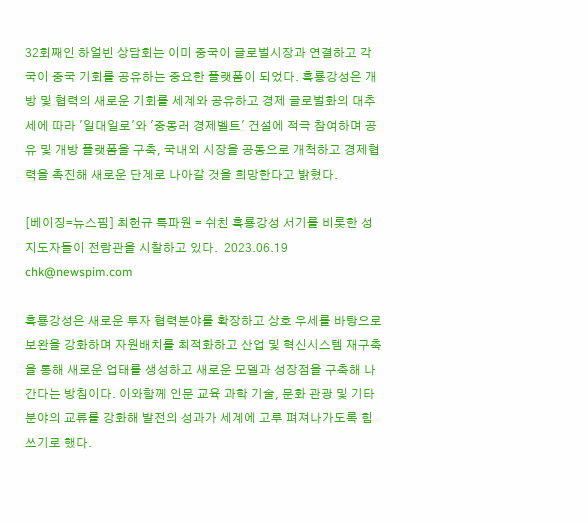32회째인 하얼빈 상담회는 이미 중국이 글로벌시장과 연결하고 각국이 중국 기회를 공유하는 중요한 플랫폼이 되었다. 흑룡강성은 개방 및 협력의 새로운 기회를 세계와 공유하고 경제 글로벌화의 대추세에 따라 '일대일로'와 '중몽러 경제벨트' 건설에 적극 참여하며 공유 및 개방 플랫폼을 구축, 국내외 시장을 공동으로 개척하고 경제협력을 촉진해 새로운 단계로 나아갈 것을 희망한다고 밝혔다.

[베이징=뉴스핌] 최헌규 특파원 = 쉬친 흑룡강성 서기를 비롯한 성 지도자들이 전람관을 시찰하고 있다.  2023.06.19 chk@newspim.com

흑룡강성은 새로운 투자 협력분야를 확장하고 상호 우세를 바탕으로 보완을 강화하며 자원배치를 최적화하고 산업 및 혁신시스템 재구축을 통해 새로운 업태를 생성하고 새로운 모델과 성장점을 구축해 나간다는 방침이다. 이와함께 인문 교육 과학 기술, 문화 관광 및 기타 분야의 교류를 강화해 발전의 성과가 세계에 고루 펴져나가도록 힘쓰기로 했다.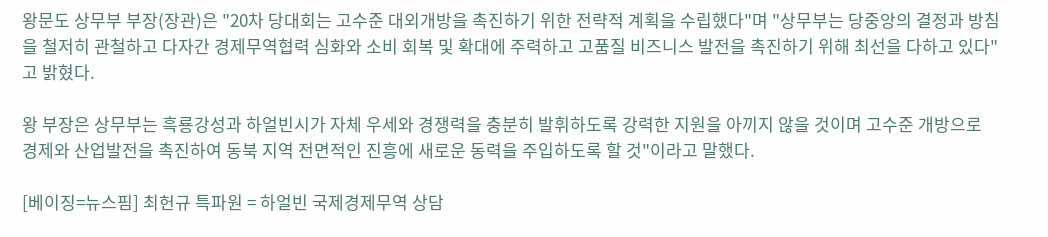왕문도 상무부 부장(장관)은 "20차 당대회는 고수준 대외개방을 촉진하기 위한 전략적 계획을 수립했다"며 "상무부는 당중앙의 결정과 방침을 철저히 관철하고 다자간 경제무역협력 심화와 소비 회복 및 확대에 주력하고 고품질 비즈니스 발전을 촉진하기 위해 최선을 다하고 있다"고 밝혔다.

왕 부장은 상무부는 흑룡강성과 하얼빈시가 자체 우세와 경쟁력을 충분히 발휘하도록 강력한 지원을 아끼지 않을 것이며 고수준 개방으로 경제와 산업발전을 촉진하여 동북 지역 전면적인 진흥에 새로운 동력을 주입하도록 할 것"이라고 말했다.

[베이징=뉴스핌] 최헌규 특파원 = 하얼빈 국제경제무역 상담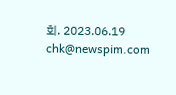회. 2023.06.19 chk@newspim.com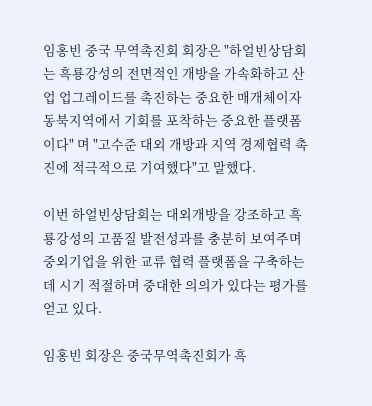임홍빈 중국 무역촉진회 회장은 "하얼빈상담회는 흑룡강성의 전면적인 개방을 가속화하고 산업 업그레이드를 촉진하는 중요한 매개체이자 동북지역에서 기회를 포착하는 중요한 플랫폼이다" 며 "고수준 대외 개방과 지역 경제협력 촉진에 적극적으로 기여했다"고 말했다.

이번 하얼빈상담회는 대외개방을 강조하고 흑룡강성의 고품질 발전성과를 충분히 보여주며 중외기업을 위한 교류 협력 플랫폼을 구축하는데 시기 적절하며 중대한 의의가 있다는 평가를 얻고 있다.

임홍빈 회장은 중국무역촉진회가 흑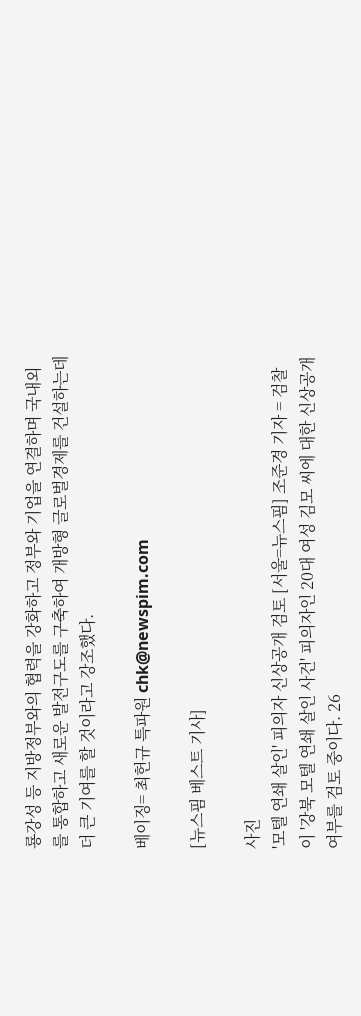룡강성 등 지방정부와의 협력을 강화하고 정부와 기업을 연결하며 국내외를 통합하고 새로운 발전구도를 구축하여 개방형 글로벌경제를 건설하는데 더 큰 기여를 할 것이라고 강조했다.

베이징= 최헌규 특파원 chk@newspim.com

[뉴스핌 베스트 기사]

사진
'모텔 연쇄 살인' 피의자 신상공개 검토 [서울=뉴스핌] 조준경 기자 = 검찰이 '강북 모텔 연쇄 살인 사건' 피의자인 20대 여성 김모 씨에 대한 신상공개 여부를 검토 중이다. 26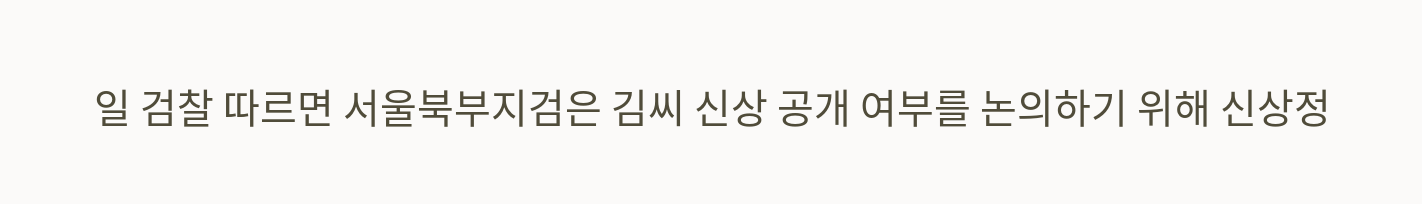일 검찰 따르면 서울북부지검은 김씨 신상 공개 여부를 논의하기 위해 신상정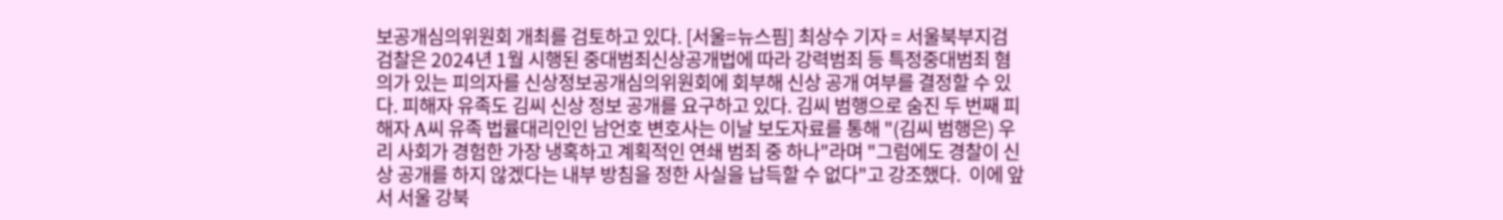보공개심의위원회 개최를 검토하고 있다. [서울=뉴스핌] 최상수 기자 = 서울북부지검 검찰은 2024년 1월 시행된 중대범죄신상공개법에 따라 강력범죄 등 특정중대범죄 혐의가 있는 피의자를 신상정보공개심의위원회에 회부해 신상 공개 여부를 결정할 수 있다. 피해자 유족도 김씨 신상 정보 공개를 요구하고 있다. 김씨 범행으로 숨진 두 번째 피해자 A씨 유족 법률대리인인 남언호 변호사는 이날 보도자료를 통해 "(김씨 범행은) 우리 사회가 경험한 가장 냉혹하고 계획적인 연쇄 범죄 중 하나"라며 "그럼에도 경찰이 신상 공개를 하지 않겠다는 내부 방침을 정한 사실을 납득할 수 없다"고 강조했다.  이에 앞서 서울 강북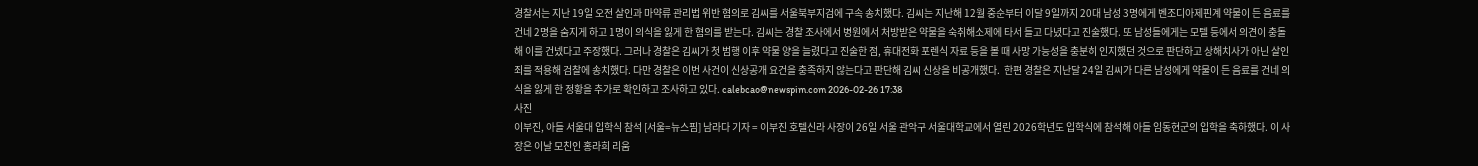경찰서는 지난 19일 오전 살인과 마약류 관리법 위반 혐의로 김씨를 서울북부지검에 구속 송치했다. 김씨는 지난해 12월 중순부터 이달 9일까지 20대 남성 3명에게 벤조디아제핀계 약물이 든 음료를 건네 2명을 숨지게 하고 1명이 의식을 잃게 한 혐의를 받는다. 김씨는 경찰 조사에서 병원에서 처방받은 약물을 숙취해소제에 타서 들고 다녔다고 진술했다. 또 남성들에게는 모텔 등에서 의견이 충돌해 이를 건넸다고 주장했다. 그러나 경찰은 김씨가 첫 범행 이후 약물 양을 늘렸다고 진술한 점, 휴대전화 포렌식 자료 등을 볼 때 사망 가능성을 충분히 인지했던 것으로 판단하고 상해치사가 아닌 살인죄를 적용해 검찰에 송치했다. 다만 경찰은 이번 사건이 신상공개 요건을 충족하지 않는다고 판단해 김씨 신상을 비공개했다.  한편 경찰은 지난달 24일 김씨가 다른 남성에게 약물이 든 음료를 건네 의식을 잃게 한 정황을 추가로 확인하고 조사하고 있다. calebcao@newspim.com 2026-02-26 17:38
사진
이부진, 아들 서울대 입학식 참석 [서울=뉴스핌] 남라다 기자 = 이부진 호텔신라 사장이 26일 서울 관악구 서울대학교에서 열린 2026학년도 입학식에 참석해 아들 임동현군의 입학을 축하했다. 이 사장은 이날 모친인 홍라희 리움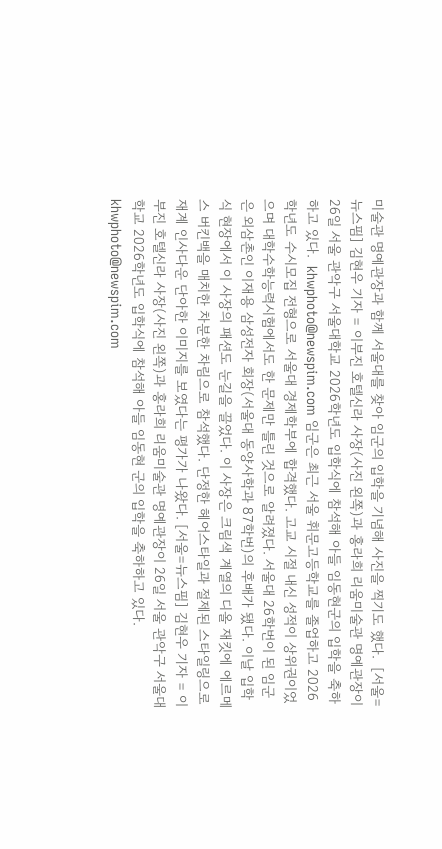미술관 명예관장과 함께 서울대를 찾아 임군의 입학을 기념해 사진을 찍기도 했다.  [서울=뉴스핌] 김현우 기자 = 이부진 호텔신라 사장(사진 왼쪽)과 홍라희 리움미술관 명예관장이 26일 서울 관악구 서울대학교 2026학년도 입학식에 참석해 아들 임동현군의 입학을 축하하고 있다.  khwphoto@newspim.com 임군은 최근 서울 휘문고등학교를 졸업하고 2026학년도 수시모집 전형으로 서울대 경제학부에 합격했다. 고교 시절 내신 성적이 상위권이었으며 대학수학능력시험에서도 한 문제만 틀린 것으로 알려졌다. 서울대 26학번이 된 임군은 외삼촌인 이재용 삼성전자 회장(서울대 동양사학과 87학번)의 후배가 됐다. 이날 입학식 현장에서 이 사장의 패션도 눈길을 끌었다. 이 사장은 크림색 계열의 디올 재킷에 에르메스 버킨백을 매치한 차분한 차림으로 참석했다. 단정한 헤어스타일과 절제된 스타일링으로 재계 인사다운 단아한 이미지를 보였다는 평가가 나왔다. [서울=뉴스핌] 김현우 기자 = 이부진 호텔신라 사장(사진 왼쪽)과 홍라희 리움미술관 명예관장이 26일 서울 관악구 서울대학교 2026학년도 입학식에 참석해 아들 임동현 군의 입학을 축하하고 있다. khwphoto@newspim.com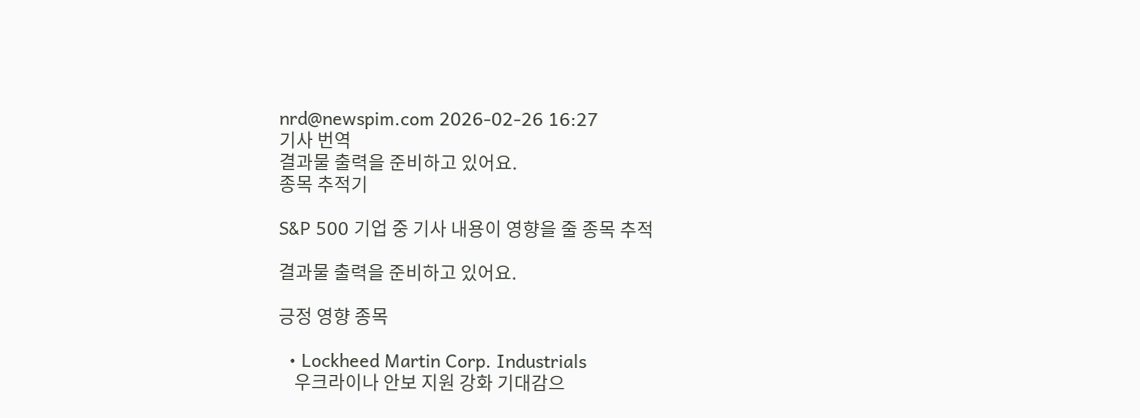nrd@newspim.com 2026-02-26 16:27
기사 번역
결과물 출력을 준비하고 있어요.
종목 추적기

S&P 500 기업 중 기사 내용이 영향을 줄 종목 추적

결과물 출력을 준비하고 있어요.

긍정 영향 종목

  • Lockheed Martin Corp. Industrials
    우크라이나 안보 지원 강화 기대감으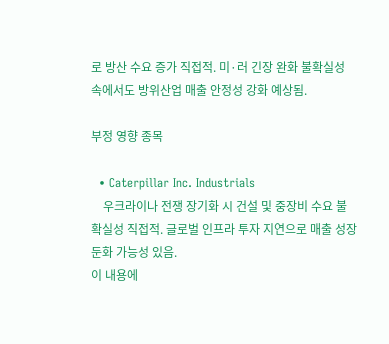로 방산 수요 증가 직접적. 미·러 긴장 완화 불확실성 속에서도 방위산업 매출 안정성 강화 예상됨.

부정 영향 종목

  • Caterpillar Inc. Industrials
    우크라이나 전쟁 장기화 시 건설 및 중장비 수요 불확실성 직접적. 글로벌 인프라 투자 지연으로 매출 성장 둔화 가능성 있음.
이 내용에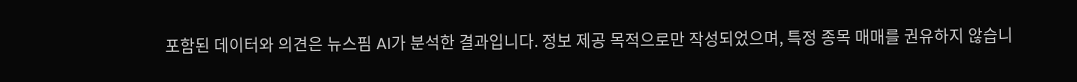포함된 데이터와 의견은 뉴스핌 AI가 분석한 결과입니다. 정보 제공 목적으로만 작성되었으며, 특정 종목 매매를 권유하지 않습니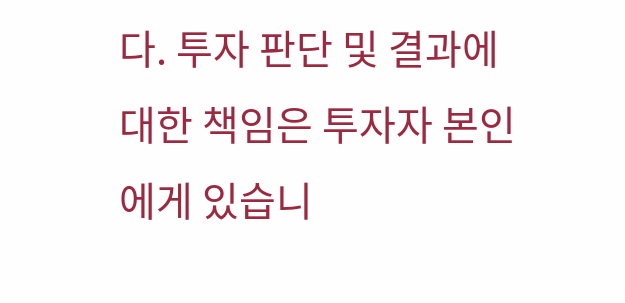다. 투자 판단 및 결과에 대한 책임은 투자자 본인에게 있습니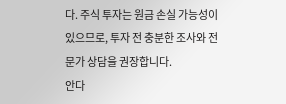다. 주식 투자는 원금 손실 가능성이 있으므로, 투자 전 충분한 조사와 전문가 상담을 권장합니다.
안다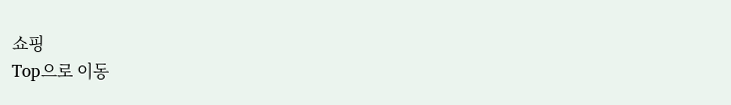쇼핑
Top으로 이동